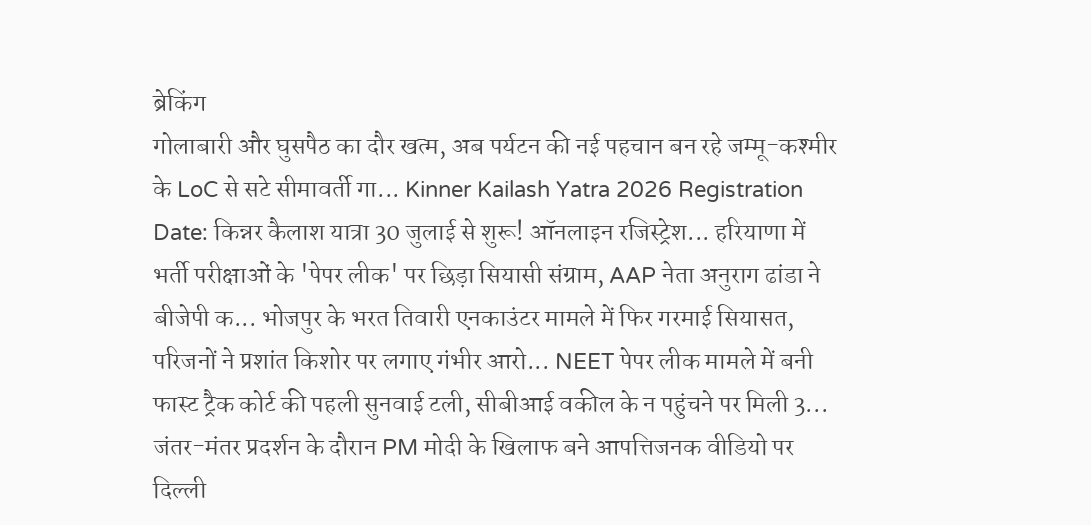ब्रेकिंग
गोलाबारी और घुसपैठ का दौर खत्म, अब पर्यटन की नई पहचान बन रहे जम्मू-कश्मीर के LoC से सटे सीमावर्ती गा... Kinner Kailash Yatra 2026 Registration Date: किन्नर कैलाश यात्रा 30 जुलाई से शुरू! ऑनलाइन रजिस्ट्रेश... हरियाणा में भर्ती परीक्षाओं के 'पेपर लीक' पर छिड़ा सियासी संग्राम, AAP नेता अनुराग ढांडा ने बीजेपी क... भोजपुर के भरत तिवारी एनकाउंटर मामले में फिर गरमाई सियासत, परिजनों ने प्रशांत किशोर पर लगाए गंभीर आरो... NEET पेपर लीक मामले में बनी फास्ट ट्रैक कोर्ट की पहली सुनवाई टली, सीबीआई वकील के न पहुंचने पर मिली 3... जंतर-मंतर प्रदर्शन के दौरान PM मोदी के खिलाफ बने आपत्तिजनक वीडियो पर दिल्ली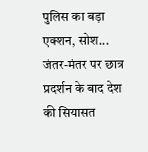पुलिस का बड़ा एक्शन, सोश... जंतर-मंतर पर छात्र प्रदर्शन के बाद देश की सियासत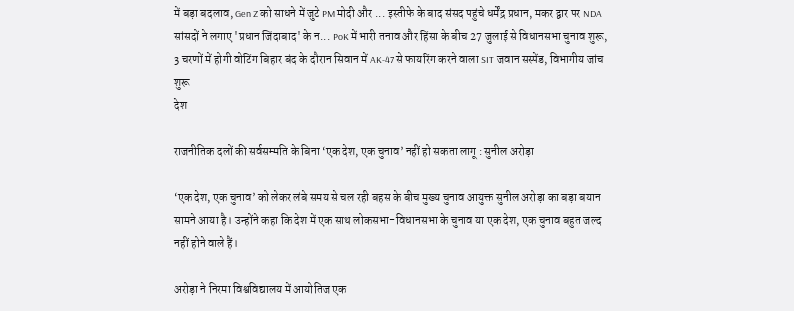में बड़ा बदलाव, Gen Z को साधने में जुटे PM मोदी और ... इस्तीफे के बाद संसद पहुंचे धर्मेंद्र प्रधान, मकर द्वार पर NDA सांसदों ने लगाए 'प्रधान जिंदाबाद' के न... PoK में भारी तनाव और हिंसा के बीच 27 जुलाई से विधानसभा चुनाव शुरू, 3 चरणों में होगी वोटिंग बिहार बंद के दौरान सिवान में AK-47 से फायरिंग करने वाला SIT जवान सस्पेंड, विभागीय जांच शुरू
देश

राजनीतिक दलों की सर्वसम्मति के बिना ‘एक देश, एक चुनाव’ नहीं हो सकता लागू : सुनील अरोड़ा

‘एक देश, एक चुनाव’ को लेकर लंबे समय से चल रही बहस के बीच मुख्य चुनाव आयुक्त सुनील अरोड़ा का बड़ा बयान सामने आया है। उन्होंने कहा कि देश में एक साथ लोकसभा-विधानसभा के चुनाव या एक देश, एक चुनाव बहुत जल्द नहीं होने वाले हैं।

अरोड़ा ने निरमा विश्वविद्यालय में आयोतिज एक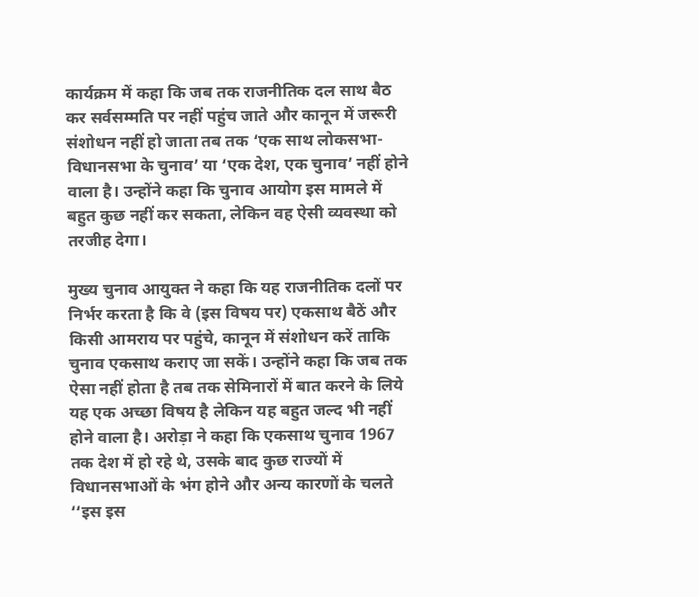कार्यक्रम में कहा कि जब तक राजनीतिक दल साथ बैठ कर सर्वसम्मति पर नहीं पहुंच जाते और कानून में जरूरी संशोधन नहीं हो जाता तब तक ‘एक साथ लोकसभा-विधानसभा के चुनाव’ या ‘एक देश, एक चुनाव’ नहीं होने वाला है। उन्होंने कहा कि चुनाव आयोग इस मामले में बहुत कुछ नहीं कर सकता, लेकिन वह ऐसी व्यवस्था को तरजीह देगा।

मुख्य चुनाव आयुक्त ने कहा कि यह राजनीतिक दलों पर निर्भर करता है कि वे (इस विषय पर) एकसाथ बैठें और किसी आमराय पर पहुंचे, कानून में संशोधन करें ताकि चुनाव एकसाथ कराए जा सकें। उन्होंने कहा कि जब तक ऐसा नहीं होता है तब तक सेमिनारों में बात करने के लिये यह एक अच्छा विषय है लेकिन यह बहुत जल्द भी नहीं होने वाला है। अरोड़ा ने कहा कि एकसाथ चुनाव 1967 तक देश में हो रहे थे, उसके बाद कुछ राज्यों में विधानसभाओं के भंग होने और अन्य कारणों के चलते ‘‘इस इस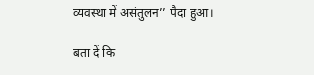व्यवस्था में असंतुलन’’ पैदा हुआ।

बता दें कि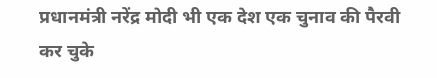प्रधानमंत्री नरेंद्र मोदी भी एक देश एक चुनाव की पैरवी कर चुके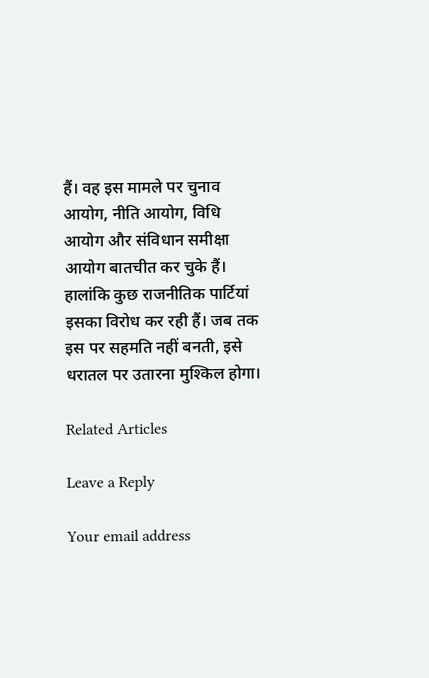हैं। वह इस मामले पर चुनाव आयोग, नीति आयोग, विधि आयोग और संविधान समीक्षा आयोग बातचीत कर चुके हैं। हालांकि कुछ राजनीतिक पार्टियां इसका विरोध कर रही हैं। जब तक इस पर सहमति नहीं बनती, इसे धरातल पर उतारना मुश्किल होगा।

Related Articles

Leave a Reply

Your email address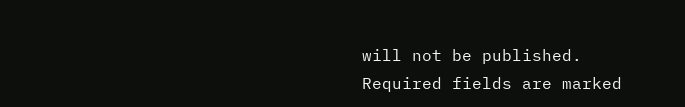will not be published. Required fields are marked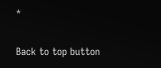*

Back to top button